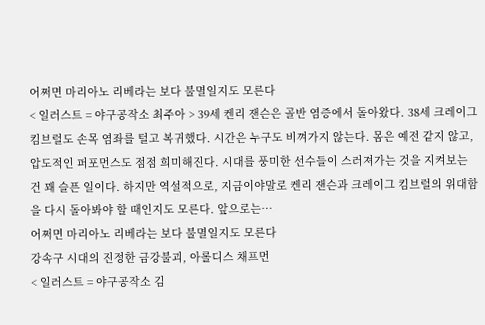어쩌면 마리아노 리베라는 보다 불멸일지도 모른다
< 일러스트 = 야구공작소 최주아 > 39세 켄리 잰슨은 골반 염증에서 돌아왔다. 38세 크레이그 킴브럴도 손목 염좌를 털고 복귀했다. 시간은 누구도 비껴가지 않는다. 몸은 예전 같지 않고, 압도적인 퍼포먼스도 점점 희미해진다. 시대를 풍미한 선수들이 스러져가는 것을 지켜보는 건 꽤 슬픈 일이다. 하지만 역설적으로, 지금이야말로 켄리 잰슨과 크레이그 킴브럴의 위대함을 다시 돌아봐야 할 때인지도 모른다. 앞으로는…
어쩌면 마리아노 리베라는 보다 불멸일지도 모른다
강속구 시대의 진정한 금강불괴, 아롤디스 채프먼
< 일러스트 = 야구공작소 김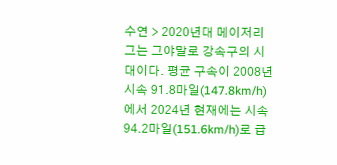수연 > 2020년대 메이저리그는 그야말로 강속구의 시대이다. 평균 구속이 2008년 시속 91.8마일(147.8km/h)에서 2024년 현재에는 시속 94.2마일(151.6km/h)로 급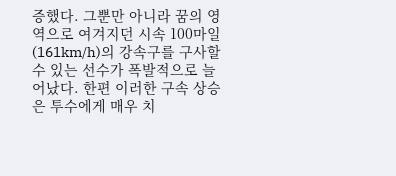증했다. 그뿐만 아니라 꿈의 영역으로 여겨지던 시속 100마일(161km/h)의 강속구를 구사할 수 있는 선수가 폭발적으로 늘어났다. 한편 이러한 구속 상승은 투수에게 매우 치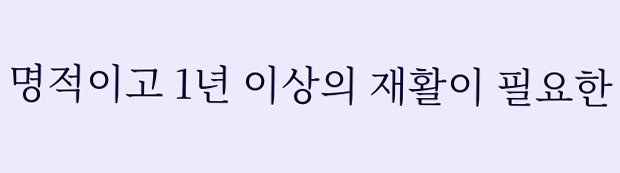명적이고 1년 이상의 재활이 필요한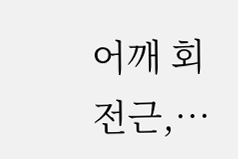어깨 회전근,…